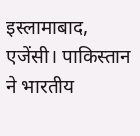इस्लामाबाद, एजेंसी। पाकिस्तान ने भारतीय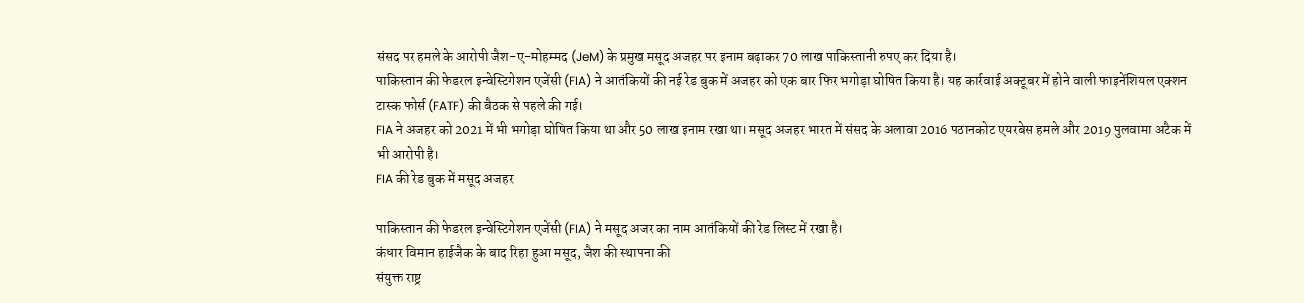संसद पर हमले के आरोपी जैश-ए-मोहम्मद (JeM) के प्रमुख मसूद अजहर पर इनाम बढ़ाकर 70 लाख पाकिस्तानी रुपए कर दिया है।
पाकिस्तान की फेडरल इन्वेस्टिगेशन एजेंसी (FIA) ने आतंकियों की नई रेड बुक में अजहर को एक बार फिर भगोड़ा घोषित किया है। यह कार्रवाई अक्टूबर में होने वाली फाइनेंशियल एक्शन टास्क फोर्स (FATF) की बैठक से पहले की गई।
FIA ने अजहर को 2021 में भी भगोड़ा घोषित किया था और 50 लाख इनाम रखा था। मसूद अजहर भारत में संसद के अलावा 2016 पठानकोट एयरबेस हमले और 2019 पुलवामा अटैक में भी आरोपी है।
FIA की रेड बुक में मसूद अजहर

पाकिस्तान की फेडरल इन्वेस्टिगेशन एजेंसी (FIA) ने मसूद अजर का नाम आतंकियों की रेड लिस्ट में रखा है।
कंधार विमान हाईजैक के बाद रिहा हुआ मसूद, जैश की स्थापना की
संयुक्त राष्ट्र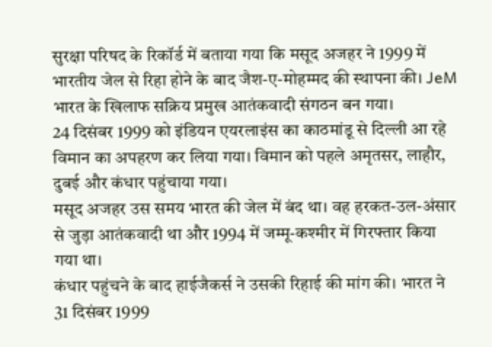सुरक्षा परिषद के रिकॉर्ड में बताया गया कि मसूद अजहर ने 1999 में भारतीय जेल से रिहा होने के बाद जैश-ए-मोहम्मद की स्थापना की। JeM भारत के खिलाफ सक्रिय प्रमुख आतंकवादी संगठन बन गया।
24 दिसंबर 1999 को इंडियन एयरलाइंस का काठमांडू से दिल्ली आ रहे विमान का अपहरण कर लिया गया। विमान को पहले अमृतसर, लाहौर, दुबई और कंधार पहुंचाया गया।
मसूद अजहर उस समय भारत की जेल में बंद था। वह हरकत-उल-अंसार से जुड़ा आतंकवादी था और 1994 में जम्मू-कश्मीर में गिरफ्तार किया गया था।
कंधार पहुंचने के बाद हाईजैकर्स ने उसकी रिहाई की मांग की। भारत ने 31 दिसंबर 1999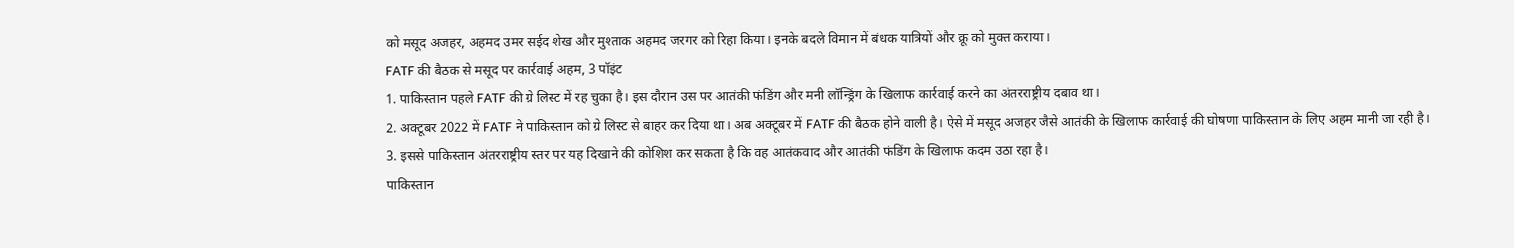को मसूद अजहर, अहमद उमर सईद शेख और मुश्ताक अहमद जरगर को रिहा किया। इनके बदले विमान में बंधक यात्रियों और क्रू को मुक्त कराया।
FATF की बैठक से मसूद पर कार्रवाई अहम, 3 पॉइंट
1. पाकिस्तान पहले FATF की ग्रे लिस्ट में रह चुका है। इस दौरान उस पर आतंकी फंडिंग और मनी लॉन्ड्रिंग के खिलाफ कार्रवाई करने का अंतरराष्ट्रीय दबाव था।
2. अक्टूबर 2022 में FATF ने पाकिस्तान को ग्रे लिस्ट से बाहर कर दिया था। अब अक्टूबर में FATF की बैठक होने वाली है। ऐसे में मसूद अजहर जैसे आतंकी के खिलाफ कार्रवाई की घोषणा पाकिस्तान के लिए अहम मानी जा रही है।
3. इससे पाकिस्तान अंतरराष्ट्रीय स्तर पर यह दिखाने की कोशिश कर सकता है कि वह आतंकवाद और आतंकी फंडिंग के खिलाफ कदम उठा रहा है।
पाकिस्तान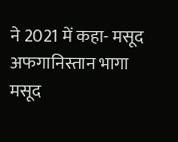ने 2021 में कहा- मसूद अफगानिस्तान भागा
मसूद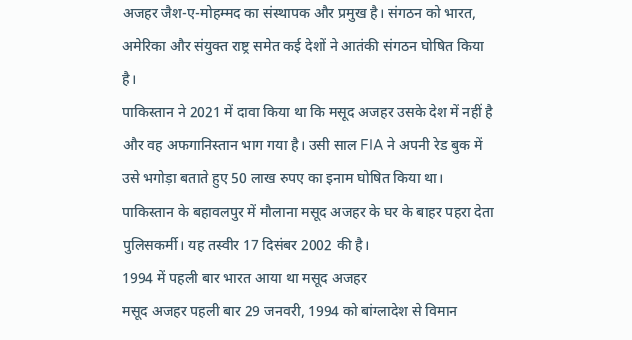अजहर जैश-ए-मोहम्मद का संस्थापक और प्रमुख है। संगठन को भारत, अमेरिका और संयुक्त राष्ट्र समेत कई देशों ने आतंकी संगठन घोषित किया है।
पाकिस्तान ने 2021 में दावा किया था कि मसूद अजहर उसके देश में नहीं है और वह अफगानिस्तान भाग गया है। उसी साल FIA ने अपनी रेड बुक में उसे भगोड़ा बताते हुए 50 लाख रुपए का इनाम घोषित किया था।
पाकिस्तान के बहावलपुर में मौलाना मसूद अजहर के घर के बाहर पहरा देता पुलिसकर्मी। यह तस्वीर 17 दिसंबर 2002 की है।
1994 में पहली बार भारत आया था मसूद अजहर
मसूद अजहर पहली बार 29 जनवरी, 1994 को बांग्लादेश से विमान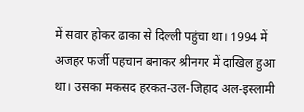में सवार होकर ढाका से दिल्ली पहुंचा था। 1994 में अजहर फर्जी पहचान बनाकर श्रीनगर में दाखिल हुआ था। उसका मकसद हरकत-उल-जिहाद अल-इस्लामी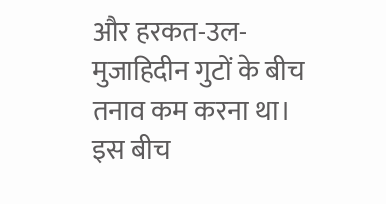और हरकत-उल-मुजाहिदीन गुटों के बीच तनाव कम करना था।
इस बीच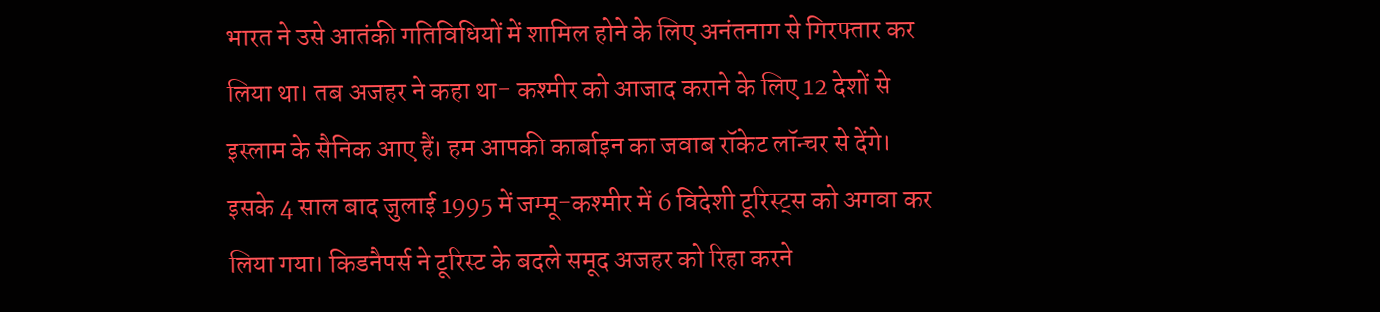भारत ने उसे आतंकी गतिविधियों में शामिल होने के लिए अनंतनाग से गिरफ्तार कर लिया था। तब अजहर ने कहा था- कश्मीर को आजाद कराने के लिए 12 देशों से इस्लाम के सैनिक आए हैं। हम आपकी कार्बाइन का जवाब रॉकेट लॉन्चर से देंगे।
इसके 4 साल बाद जुलाई 1995 में जम्मू-कश्मीर में 6 विदेशी टूरिस्ट्स को अगवा कर लिया गया। किडनैपर्स ने टूरिस्ट के बदले समूद अजहर को रिहा करने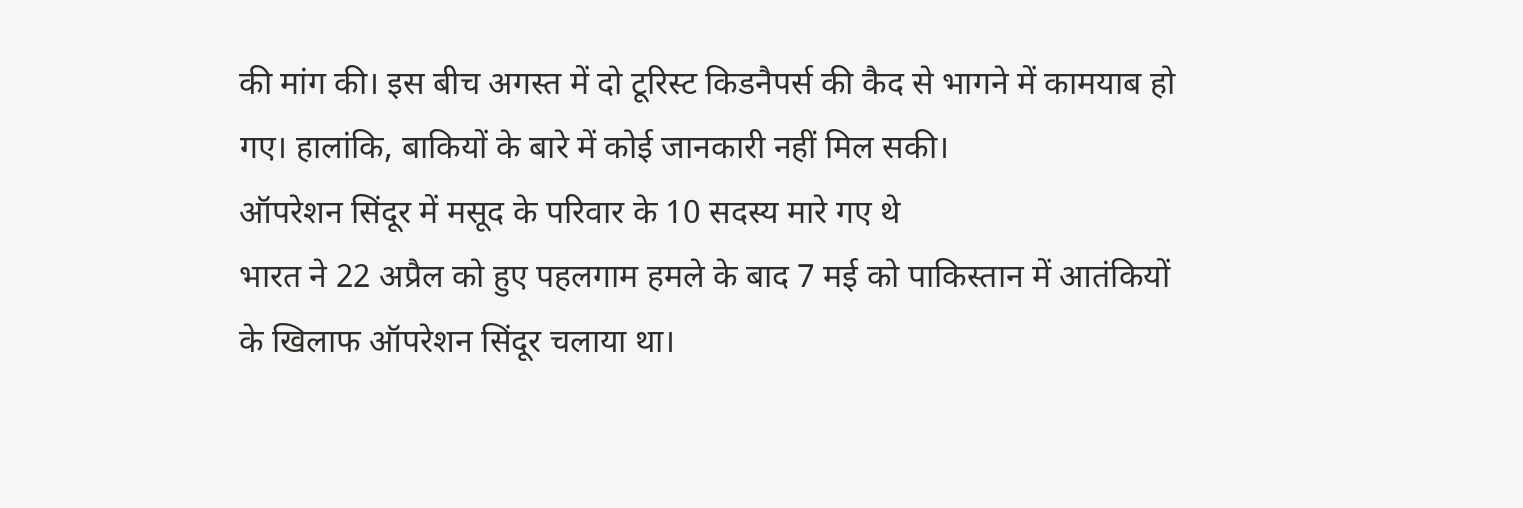की मांग की। इस बीच अगस्त में दो टूरिस्ट किडनैपर्स की कैद से भागने में कामयाब हो गए। हालांकि, बाकियों के बारे में कोई जानकारी नहीं मिल सकी।
ऑपरेशन सिंदूर में मसूद के परिवार के 10 सदस्य मारे गए थे
भारत ने 22 अप्रैल को हुए पहलगाम हमले के बाद 7 मई को पाकिस्तान में आतंकियों के खिलाफ ऑपरेशन सिंदूर चलाया था।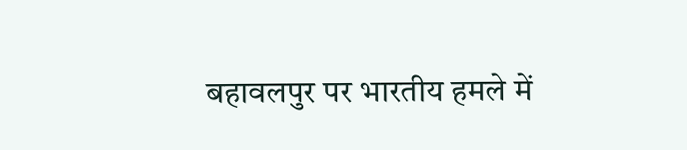बहावलपुर पर भारतीय हमले में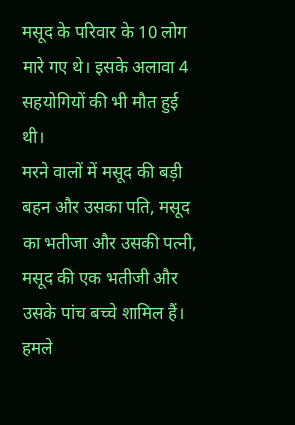मसूद के परिवार के 10 लोग मारे गए थे। इसके अलावा 4 सहयोगियों की भी मौत हुई थी।
मरने वालों में मसूद की बड़ी बहन और उसका पति, मसूद का भतीजा और उसकी पत्नी, मसूद की एक भतीजी और उसके पांच बच्चे शामिल हैं। हमले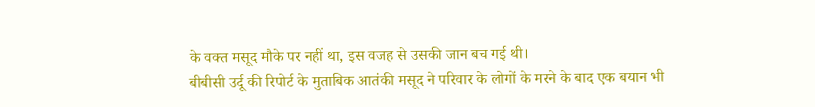के वक्त मसूद मौके पर नहीं था, इस वजह से उसकी जान बच गई थी।
बीबीसी उर्दू की रिपोर्ट के मुताबिक आतंकी मसूद ने परिवार के लोगों के मरने के बाद एक बयान भी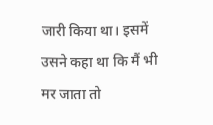जारी किया था। इसमें उसने कहा था कि मैं भी मर जाता तो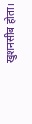खुशनसीब होता।